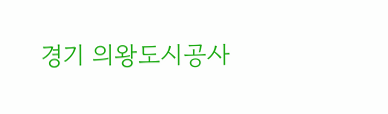경기 의왕도시공사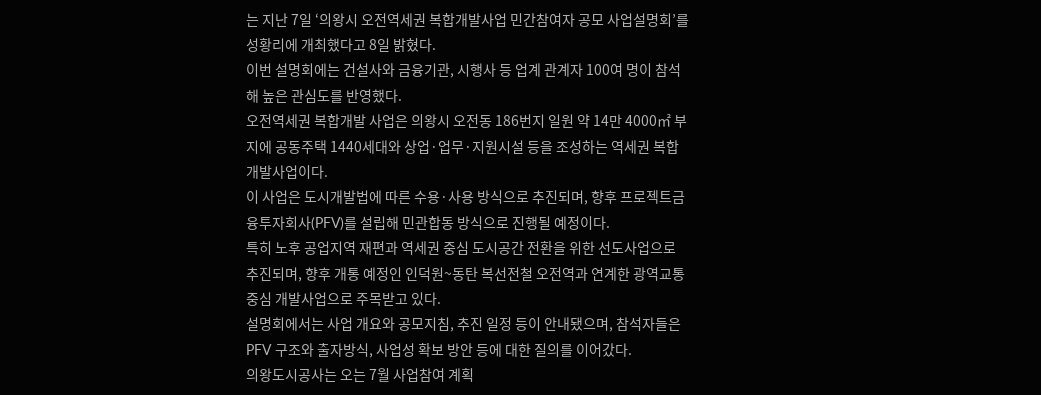는 지난 7일 ‘의왕시 오전역세권 복합개발사업 민간참여자 공모 사업설명회’를 성황리에 개최했다고 8일 밝혔다.
이번 설명회에는 건설사와 금융기관, 시행사 등 업계 관계자 100여 명이 참석해 높은 관심도를 반영했다.
오전역세권 복합개발 사업은 의왕시 오전동 186번지 일원 약 14만 4000㎡ 부지에 공동주택 1440세대와 상업·업무·지원시설 등을 조성하는 역세권 복합개발사업이다.
이 사업은 도시개발법에 따른 수용·사용 방식으로 추진되며, 향후 프로젝트금융투자회사(PFV)를 설립해 민관합동 방식으로 진행될 예정이다.
특히 노후 공업지역 재편과 역세권 중심 도시공간 전환을 위한 선도사업으로 추진되며, 향후 개통 예정인 인덕원~동탄 복선전철 오전역과 연계한 광역교통 중심 개발사업으로 주목받고 있다.
설명회에서는 사업 개요와 공모지침, 추진 일정 등이 안내됐으며, 참석자들은 PFV 구조와 출자방식, 사업성 확보 방안 등에 대한 질의를 이어갔다.
의왕도시공사는 오는 7월 사업참여 계획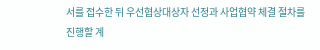서를 접수한 뒤 우선협상대상자 선정과 사업협약 체결 절차를 진행할 계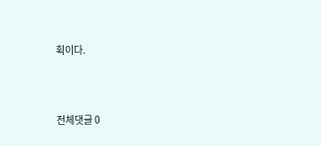획이다.




전체댓글 0